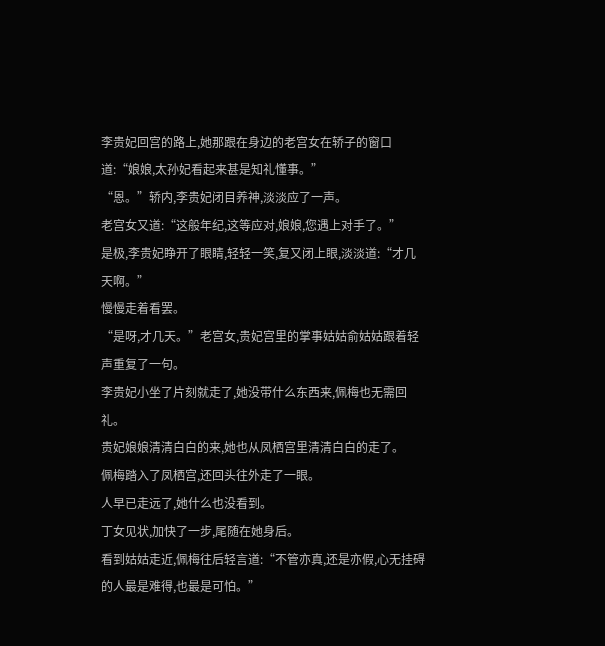李贵妃回宫的路上,她那跟在身边的老宫女在轿子的窗口道:“娘娘,太孙妃看起来甚是知礼懂事。”
“恩。”轿内,李贵妃闭目养神,淡淡应了一声。
老宫女又道:“这般年纪,这等应对,娘娘,您遇上对手了。”
是极,李贵妃睁开了眼睛,轻轻一笑,复又闭上眼,淡淡道:“才几天啊。”
慢慢走着看罢。
“是呀,才几天。”老宫女,贵妃宫里的掌事姑姑俞姑姑跟着轻声重复了一句。
李贵妃小坐了片刻就走了,她没带什么东西来,佩梅也无需回礼。
贵妃娘娘清清白白的来,她也从凤栖宫里清清白白的走了。
佩梅踏入了凤栖宫,还回头往外走了一眼。
人早已走远了,她什么也没看到。
丁女见状,加快了一步,尾随在她身后。
看到姑姑走近,佩梅往后轻言道:“不管亦真,还是亦假,心无挂碍的人最是难得,也最是可怕。”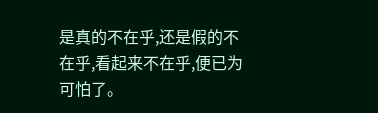是真的不在乎,还是假的不在乎,看起来不在乎,便已为可怕了。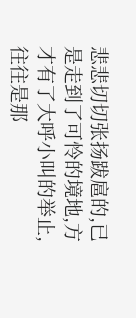悲悲切切张扬跋扈的,已是走到了可怜的境地,方才有了大呼小叫的举止,往往是那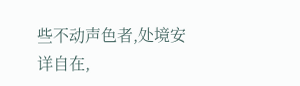些不动声色者,处境安详自在,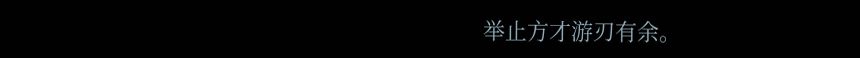举止方才游刃有余。